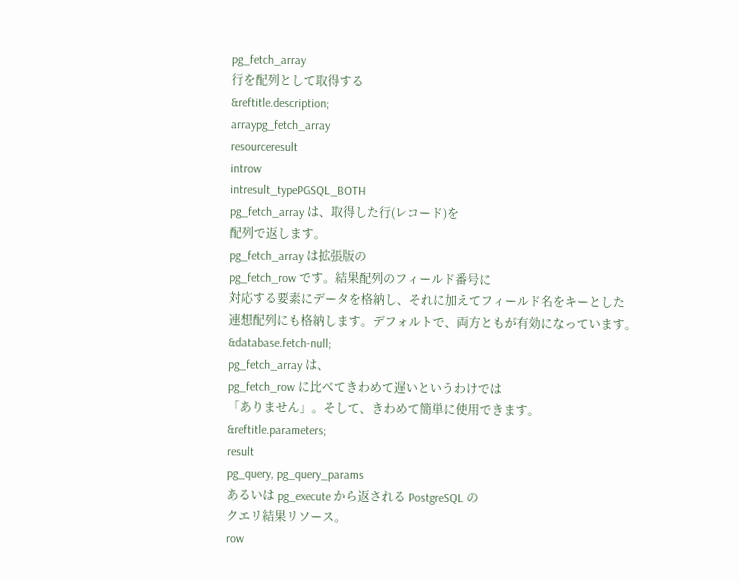pg_fetch_array
行を配列として取得する
&reftitle.description;
arraypg_fetch_array
resourceresult
introw
intresult_typePGSQL_BOTH
pg_fetch_array は、取得した行(レコード)を
配列で返します。
pg_fetch_array は拡張版の
pg_fetch_row です。結果配列のフィールド番号に
対応する要素にデータを格納し、それに加えてフィールド名をキーとした
連想配列にも格納します。デフォルトで、両方ともが有効になっています。
&database.fetch-null;
pg_fetch_array は、
pg_fetch_row に比べてきわめて遅いというわけでは
「ありません」。そして、きわめて簡単に使用できます。
&reftitle.parameters;
result
pg_query, pg_query_params
あるいは pg_execute から返される PostgreSQL の
クエリ結果リソース。
row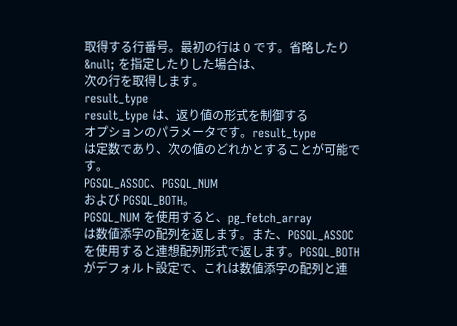取得する行番号。最初の行は 0 です。省略したり &null; を指定したりした場合は、
次の行を取得します。
result_type
result_type は、返り値の形式を制御する
オプションのパラメータです。result_type
は定数であり、次の値のどれかとすることが可能です。
PGSQL_ASSOC、PGSQL_NUM
および PGSQL_BOTH。
PGSQL_NUM を使用すると、pg_fetch_array
は数値添字の配列を返します。また、PGSQL_ASSOC
を使用すると連想配列形式で返します。PGSQL_BOTH
がデフォルト設定で、これは数値添字の配列と連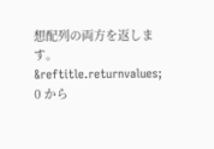想配列の両方を返します。
&reftitle.returnvalues;
0 から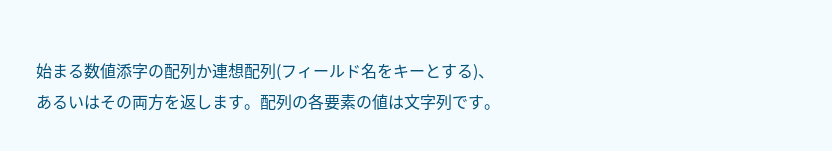始まる数値添字の配列か連想配列(フィールド名をキーとする)、
あるいはその両方を返します。配列の各要素の値は文字列です。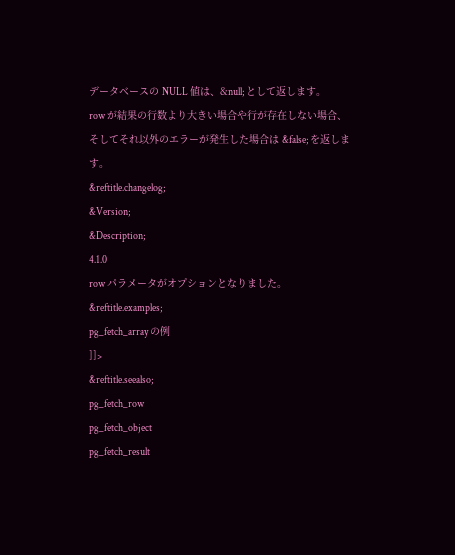データベースの NULL 値は、&null; として返します。
row が結果の行数より大きい場合や行が存在しない場合、
そしてそれ以外のエラーが発生した場合は &false; を返します。
&reftitle.changelog;
&Version;
&Description;
4.1.0
row パラメータがオプションとなりました。
&reftitle.examples;
pg_fetch_array の例
]]>
&reftitle.seealso;
pg_fetch_row
pg_fetch_object
pg_fetch_result